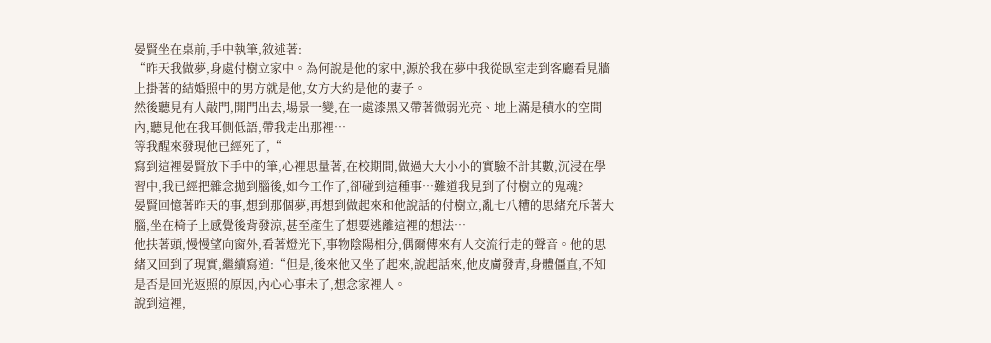晏賢坐在桌前,手中執筆,敘述著:
“昨天我做夢,身處付樹立家中。為何說是他的家中,源於我在夢中我從臥室走到客廳看見牆上掛著的結婚照中的男方就是他,女方大約是他的妻子。
然後聽見有人敲門,開門出去,場景一變,在一處漆黑又帶著微弱光亮、地上滿是積水的空間內,聽見他在我耳側低語,帶我走出那裡…
等我醒來發現他已經死了,“
寫到這裡晏賢放下手中的筆,心裡思量著,在校期間,做過大大小小的實驗不計其數,沉浸在學習中,我已經把雜念拋到腦後,如今工作了,卻碰到這種事…難道我見到了付樹立的鬼魂?
晏賢回憶著昨天的事,想到那個夢,再想到做起來和他說話的付樹立,亂七八糟的思緒充斥著大腦,坐在椅子上感覺後背發涼,甚至產生了想要逃離這裡的想法…
他扶著頭,慢慢望向窗外,看著燈光下,事物陰陽相分,偶爾傳來有人交流行走的聲音。他的思緒又回到了現實,繼續寫道:“但是,後來他又坐了起來,說起話來,他皮膚發青,身體僵直,不知是否是回光返照的原因,內心心事未了,想念家裡人。
說到這裡,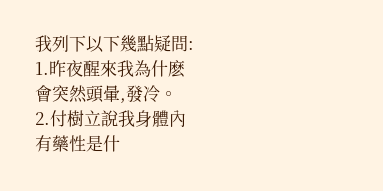我列下以下幾點疑問:
1.昨夜醒來我為什麽會突然頭暈,發冷。
2.付樹立說我身體內有藥性是什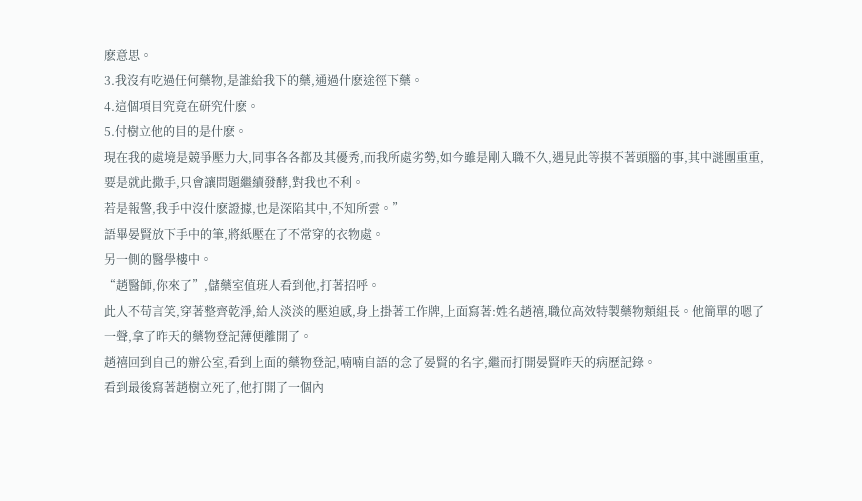麽意思。
3.我沒有吃過任何藥物,是誰給我下的藥,通過什麽途徑下藥。
4.這個項目究竟在研究什麽。
5.付樹立他的目的是什麽。
現在我的處境是競爭壓力大,同事各各都及其優秀,而我所處劣勢,如今雖是剛入職不久,遇見此等摸不著頭腦的事,其中謎團重重,要是就此撒手,只會讓問題繼續發酵,對我也不利。
若是報警,我手中沒什麽證據,也是深陷其中,不知所雲。”
語畢晏賢放下手中的筆,將紙壓在了不常穿的衣物處。
另一側的醫學樓中。
“趙醫師,你來了”,儲藥室值班人看到他,打著招呼。
此人不苟言笑,穿著整齊乾淨,給人淡淡的壓迫感,身上掛著工作牌,上面寫著:姓名趙禧,職位高效特製藥物類組長。他簡單的嗯了一聲,拿了昨天的藥物登記薄便離開了。
趙禧回到自己的辦公室,看到上面的藥物登記,喃喃自語的念了晏賢的名字,繼而打開晏賢昨天的病歷記錄。
看到最後寫著趙樹立死了,他打開了一個內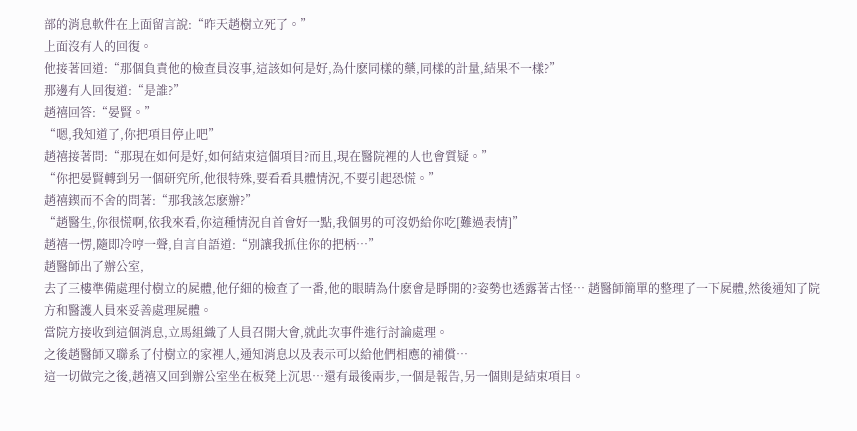部的消息軟件在上面留言說:“昨天趙樹立死了。”
上面沒有人的回復。
他接著回道:“那個負責他的檢查員沒事,這該如何是好,為什麽同樣的藥,同樣的計量,結果不一樣?”
那邊有人回復道:“是誰?”
趙禧回答:“晏賢。”
“嗯,我知道了,你把項目停止吧”
趙禧接著問:“那現在如何是好,如何結束這個項目?而且,現在醫院裡的人也會質疑。”
“你把晏賢轉到另一個研究所,他很特殊,要看看具體情況,不要引起恐慌。”
趙禧鍥而不舍的問著:“那我該怎麽辦?”
“趙醫生,你很慌啊,依我來看,你這種情況自首會好一點,我個男的可沒奶給你吃[難過表情]”
趙禧一愣,隨即冷哼一聲,自言自語道:“別讓我抓住你的把柄…”
趙醫師出了辦公室,
去了三樓準備處理付樹立的屍體,他仔細的檢查了一番,他的眼睛為什麽會是睜開的?姿勢也透露著古怪… 趙醫師簡單的整理了一下屍體,然後通知了院方和醫護人員來妥善處理屍體。
當院方接收到這個消息,立馬組織了人員召開大會,就此次事件進行討論處理。
之後趙醫師又聯系了付樹立的家裡人,通知消息以及表示可以給他們相應的補償…
這一切做完之後,趙禧又回到辦公室坐在板凳上沉思…還有最後兩步,一個是報告,另一個則是結束項目。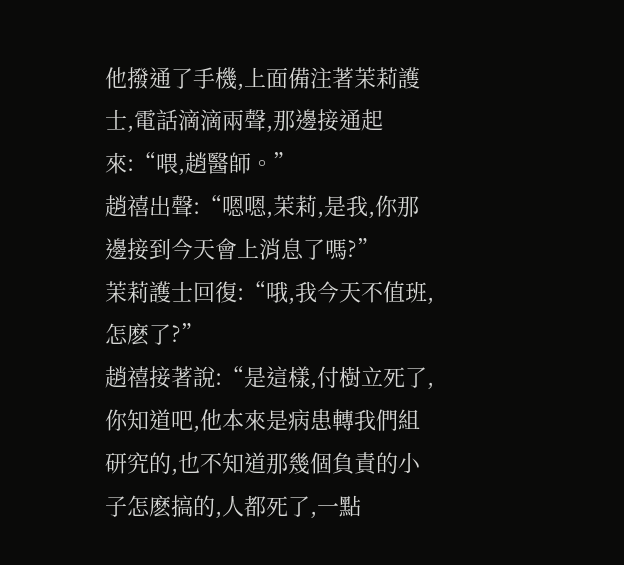他撥通了手機,上面備注著茉莉護士,電話滴滴兩聲,那邊接通起來:“喂,趙醫師。”
趙禧出聲:“嗯嗯,茉莉,是我,你那邊接到今天會上消息了嗎?”
茉莉護士回復:“哦,我今天不值班,怎麽了?”
趙禧接著說:“是這樣,付樹立死了,你知道吧,他本來是病患轉我們組研究的,也不知道那幾個負責的小子怎麽搞的,人都死了,一點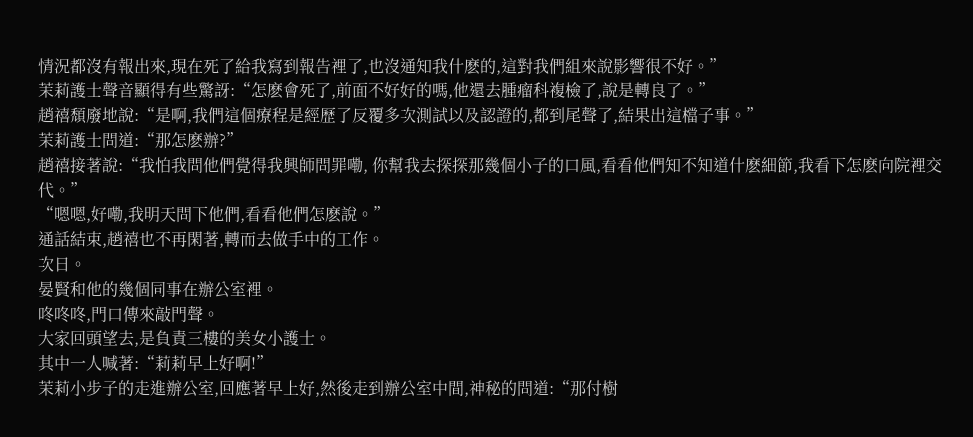情況都沒有報出來,現在死了給我寫到報告裡了,也沒通知我什麽的,這對我們組來說影響很不好。”
茉莉護士聲音顯得有些驚訝:“怎麽會死了,前面不好好的嗎,他還去腫瘤科複檢了,說是轉良了。”
趙禧頹廢地說:“是啊,我們這個療程是經歷了反覆多次測試以及認證的,都到尾聲了,結果出這檔子事。”
茉莉護士問道:“那怎麽辦?”
趙禧接著說:“我怕我問他們覺得我興師問罪嘞, 你幫我去探探那幾個小子的口風,看看他們知不知道什麽細節,我看下怎麽向院裡交代。”
“嗯嗯,好嘞,我明天問下他們,看看他們怎麽說。”
通話結束,趙禧也不再閑著,轉而去做手中的工作。
次日。
晏賢和他的幾個同事在辦公室裡。
咚咚咚,門口傳來敲門聲。
大家回頭望去,是負責三樓的美女小護士。
其中一人喊著:“莉莉早上好啊!”
茉莉小步子的走進辦公室,回應著早上好,然後走到辦公室中間,神秘的問道:“那付樹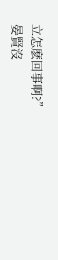立怎麽回事啊?”
晏賢沒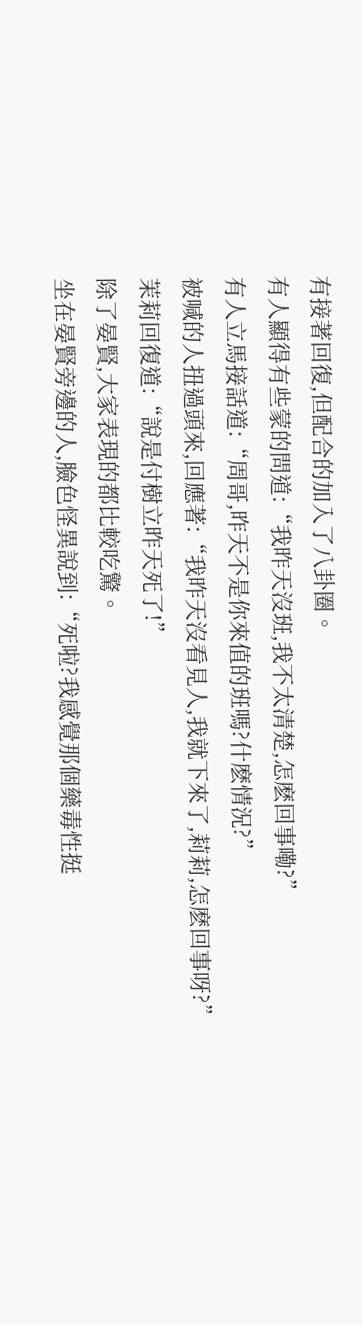有接著回復,但配合的加入了八卦圈。
有人顯得有些蒙的問道:“我昨天沒班,我不太清楚,怎麽回事嘞?”
有人立馬接話道:“周哥,昨天不是你來值的班嗎?什麽情況?”
被喊的人扭過頭來,回應著:“我昨天沒看見人,我就下來了,莉莉,怎麽回事呀?”
茉莉回復道:“說是付樹立昨天死了!”
除了晏賢,大家表現的都比較吃驚。
坐在晏賢旁邊的人,臉色怪異說到:“死啦?我感覺那個藥毒性挺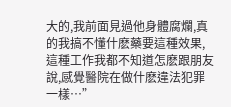大的,我前面見過他身體腐爛,真的我搞不懂什麽藥要這種效果,這種工作我都不知道怎麽跟朋友說,感覺醫院在做什麽違法犯罪一樣…”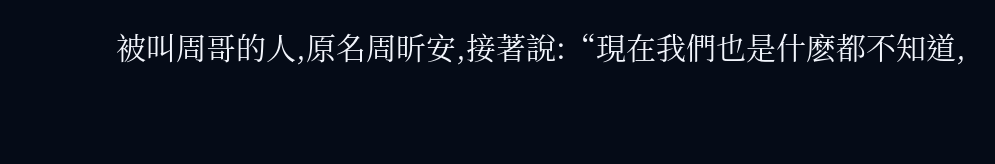被叫周哥的人,原名周昕安,接著說:“現在我們也是什麽都不知道,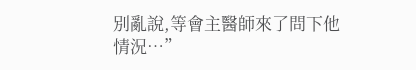別亂說,等會主醫師來了問下他情況…”